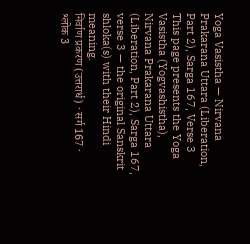Yoga Vasistha — Nirvana Prakarana Uttara (Liberation, Part 2), Sarga 167, Verse 3
This page presents the Yoga Vasistha (Yogvashistha), Nirvana Prakarana Uttara (Liberation, Part 2), Sarga 167, verse 3 — the original Sanskrit shloka(s) with their Hindi meaning.
निर्वाण प्रकरण (उत्तरार्ध) · सर्ग 167 · श्लोक 3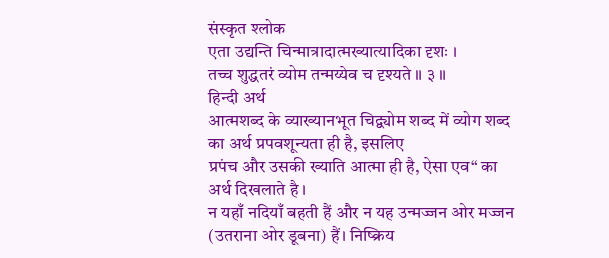संस्कृत श्लोक
एता उद्यन्ति चिन्मात्रादात्मख्यात्यादिका दृशः ।
तच्च शुद्धतरं व्योम तन्मय्येव च दृश्यते ॥ ३ ॥
हिन्दी अर्थ
आत्मशब्द के व्याख्यानभूत चिद्व्योम शब्द में व्योग शब्द का अर्थ प्रपवशून्यता ही है, इसलिए
प्रपंच और उसकी ख्याति आत्मा ही है, ऐसा एव“ का अर्थ दिखलाते है ।
न यहाँ नदियाँ बहती हैं और न यह उन्मज्जन ओर मज्जन (उतराना ओर डूबना) हैं। निष्क्रिय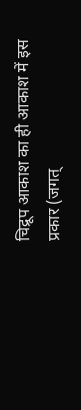चिद्रूप आकाश का ही आकाश में इस प्रकार (जगत्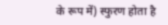के रूप में) स्फुरण होता है